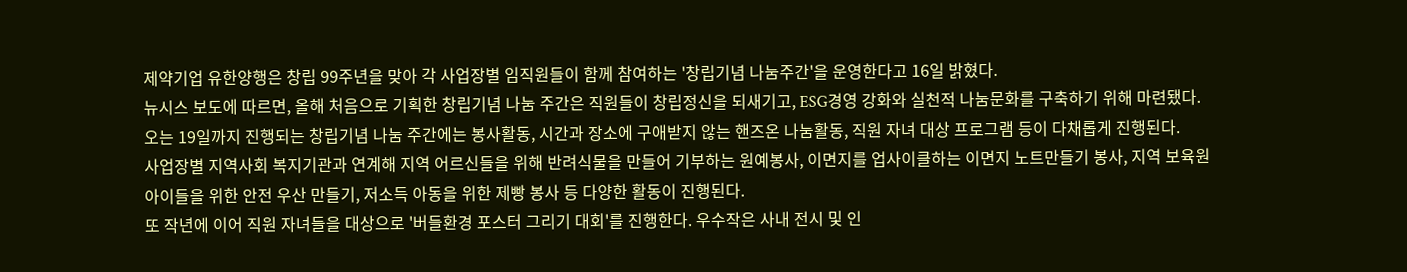제약기업 유한양행은 창립 99주년을 맞아 각 사업장별 임직원들이 함께 참여하는 '창립기념 나눔주간'을 운영한다고 16일 밝혔다.
뉴시스 보도에 따르면, 올해 처음으로 기획한 창립기념 나눔 주간은 직원들이 창립정신을 되새기고, ESG경영 강화와 실천적 나눔문화를 구축하기 위해 마련됐다.
오는 19일까지 진행되는 창립기념 나눔 주간에는 봉사활동, 시간과 장소에 구애받지 않는 핸즈온 나눔활동, 직원 자녀 대상 프로그램 등이 다채롭게 진행된다.
사업장별 지역사회 복지기관과 연계해 지역 어르신들을 위해 반려식물을 만들어 기부하는 원예봉사, 이면지를 업사이클하는 이면지 노트만들기 봉사, 지역 보육원 아이들을 위한 안전 우산 만들기, 저소득 아동을 위한 제빵 봉사 등 다양한 활동이 진행된다.
또 작년에 이어 직원 자녀들을 대상으로 '버들환경 포스터 그리기 대회'를 진행한다. 우수작은 사내 전시 및 인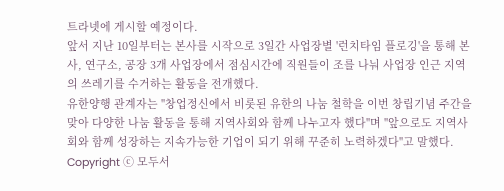트라넷에 게시할 예정이다.
앞서 지난 10일부터는 본사를 시작으로 3일간 사업장별 '런치타임 플로깅'을 통해 본사, 연구소, 공장 3개 사업장에서 점심시간에 직원들이 조를 나눠 사업장 인근 지역의 쓰레기를 수거하는 활동을 전개했다.
유한양행 관계자는 "창업정신에서 비롯된 유한의 나눔 철학을 이번 창립기념 주간을 맞아 다양한 나눔 활동을 통해 지역사회와 함께 나누고자 했다"며 "앞으로도 지역사회와 함께 성장하는 지속가능한 기업이 되기 위해 꾸준히 노력하겠다"고 말했다.
Copyright ⓒ 모두서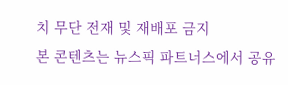치 무단 전재 및 재배포 금지
본 콘텐츠는 뉴스픽 파트너스에서 공유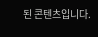된 콘텐츠입니다.